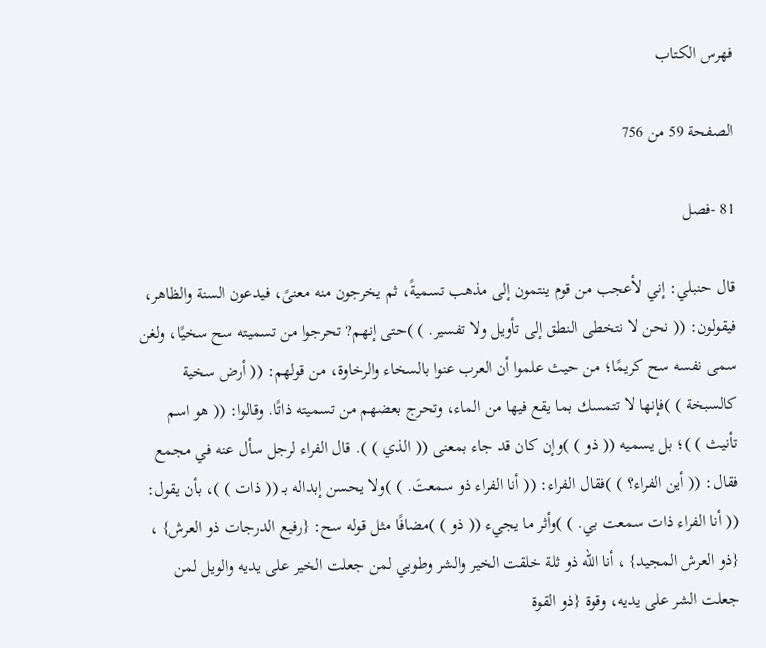فهرس الكتاب

الصفحة 59 من 756

81 -فصل

قال حنبلي: إني لأعجب من قوم ينتمون إلى مذهب تسميةً، ثم يخرجون منه معنىً، فيدعون السنة والظاهر، فيقولون: (( نحن لا نتخطى النطق إلى تأويل ولا تفسير. ) )حتى إنهم? تحرجوا من تسميته سح سخيًا، ولغن سمى نفسه سح كريمًا؛ من حيث علموا أن العرب عنوا بالسخاء والرخاوة، من قولهم: (( أرض سخية كالسبخة ) )فإنها لا تتمسك بما يقع فيها من الماء، وتحرج بعضهم من تسميته ذاتًا. وقالوا: (( هو اسم تأنيث ) )؛ بل يسميه (( ذو ) )وإن كان قد جاء بمعنى (( الذي ) ). قال الفراء لرجل سأل عنه في مجمع فقال: (( أين الفراء؟ ) )فقال الفراء: (( أنا الفراء ذو سمعتَ. ) )ولا يحسن إبداله بـ (( ذات ) )، بأن يقول: (( أنا الفراء ذات سمعت بي. ) )وأثر ما يجيء (( ذو ) )مضافًا مثل قوله سح: {رفيع الدرجات ذو العرش} ، {ذو العرش المجيد} ، أنا الله ذو ثلة خلقت الخير والشر وطوبي لمن جعلت الخير على يديه والويل لمن جعلت الشر على يديه، وقوة {ذو القوة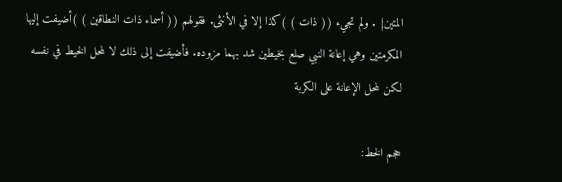المتين} . ولم تجيء (( ذات ) )كذا إلا في الأنثى. فقولهم (( أسماء ذات النطاقين ) )أضيفت إليها المكرمتين وهي إعانة النبي صلع بخيطين شد بهما مزوده. فأضيفت إلى ذلك لا لمحل الخيط في نفسه لكن لمحل الإعانة على الكربة

حجم الخط: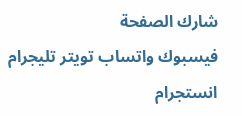شارك الصفحة
فيسبوك واتساب تويتر تليجرام انستجرام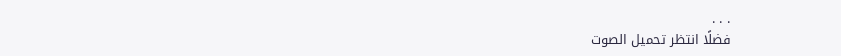. . .
فضلًا انتظر تحميل الصوت